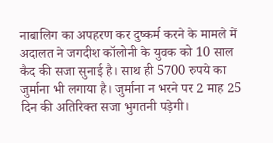नाबालिग का अपहरण कर दुष्कर्म करने के मामले में अदालत ने जगदीश कॉलोनी के युवक को 10 साल कैद की सजा सुनाई है। साथ ही 5700 रुपये का जुर्माना भी लगाया है। जुर्माना न भरने पर 2 माह 25 दिन की अतिरिक्त सजा भुगतनी पड़ेगी।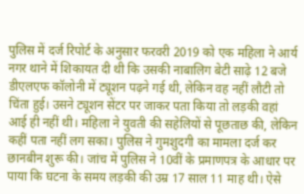पुलिस में दर्ज रिपोर्ट के अनुसार फरवरी 2019 को एक महिला ने आर्य नगर थाने में शिकायत दी थी कि उसकी नाबालिग बेटी साढ़े 12 बजे डीएलएफ कॉलोनी में ट्यूशन पढ़ने गई थी, लेकिन वह नहीं लौटी तो चिंता हुई। उसने ट्यूशन सेंटर पर जाकर पता किया तो लड़की वहां आई ही नहीं थी। महिला ने युवती की सहेलियों से पूछताछ की, लेकिन कहीं पता नहीं लग सका। पुलिस ने गुमशुदगी का मामला दर्ज कर छानबीन शुरू की। जांच में पुलिस ने 10वीं के प्रमाणपत्र के आधार पर पाया कि घटना के समय लड़की की उम्र 17 साल 11 माह थी। ऐसे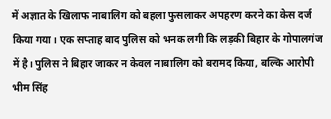में अज्ञात के खिलाफ नाबालिग को बहला फुसलाकर अपहरण करने का केस दर्ज किया गया। एक सप्ताह बाद पुलिस को भनक लगी कि लड़की बिहार के गोपालगंज में है। पुलिस ने बिहार जाकर न केवल नाबालिग को बरामद किया, बल्कि आरोपी भीम सिंह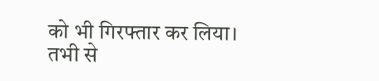को भी गिरफ्तार कर लिया। तभी से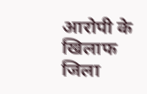आरोपी के खिलाफ जिला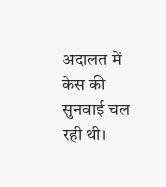अदालत में केस की सुनवाई चल रही थी।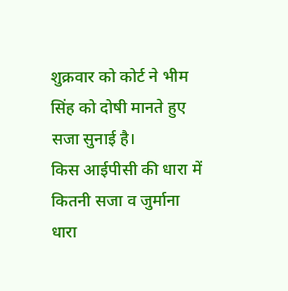शुक्रवार को कोर्ट ने भीम सिंह को दोषी मानते हुए सजा सुनाई है।
किस आईपीसी की धारा में कितनी सजा व जुर्माना
धारा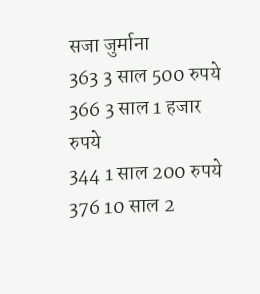सजा जुर्माना
363 3 साल 500 रुपये
366 3 साल 1 हजार रुपये
344 1 साल 200 रुपये
376 10 साल 2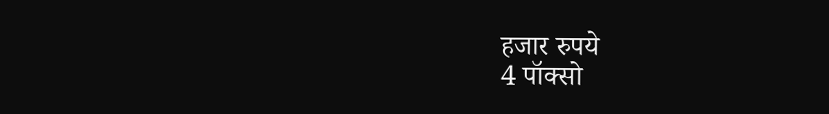हजार रुपये
4 पॉक्सो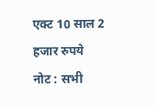एक्ट 10 साल 2 हजार रुपये
नोट : सभी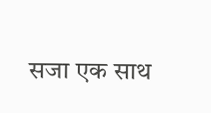सजा एक साथ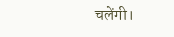चलेंगी।